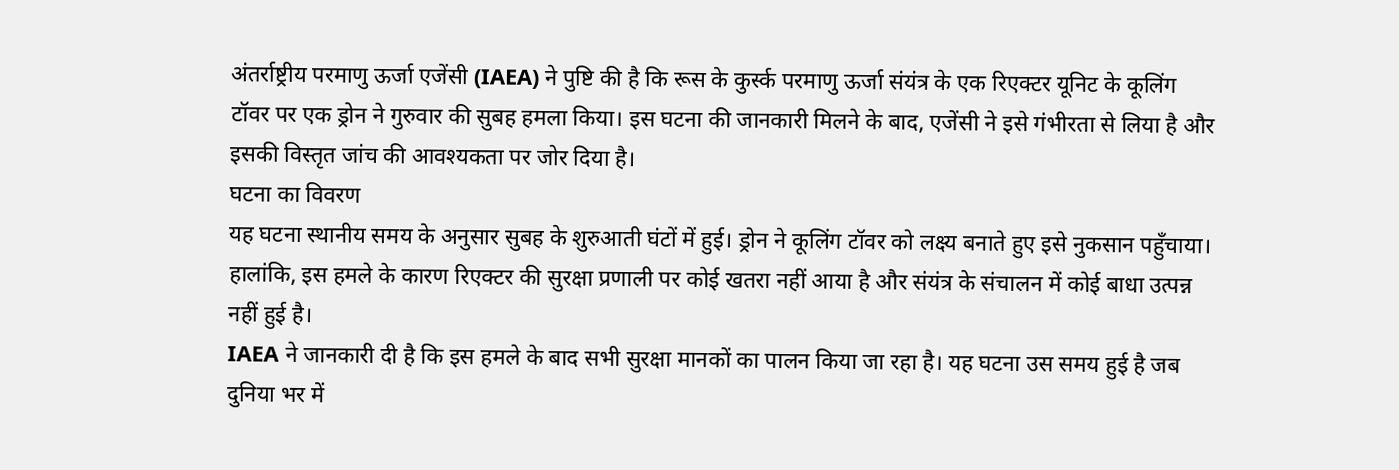अंतर्राष्ट्रीय परमाणु ऊर्जा एजेंसी (IAEA) ने पुष्टि की है कि रूस के कुर्स्क परमाणु ऊर्जा संयंत्र के एक रिएक्टर यूनिट के कूलिंग टॉवर पर एक ड्रोन ने गुरुवार की सुबह हमला किया। इस घटना की जानकारी मिलने के बाद, एजेंसी ने इसे गंभीरता से लिया है और इसकी विस्तृत जांच की आवश्यकता पर जोर दिया है।
घटना का विवरण
यह घटना स्थानीय समय के अनुसार सुबह के शुरुआती घंटों में हुई। ड्रोन ने कूलिंग टॉवर को लक्ष्य बनाते हुए इसे नुकसान पहुँचाया। हालांकि, इस हमले के कारण रिएक्टर की सुरक्षा प्रणाली पर कोई खतरा नहीं आया है और संयंत्र के संचालन में कोई बाधा उत्पन्न नहीं हुई है।
IAEA ने जानकारी दी है कि इस हमले के बाद सभी सुरक्षा मानकों का पालन किया जा रहा है। यह घटना उस समय हुई है जब दुनिया भर में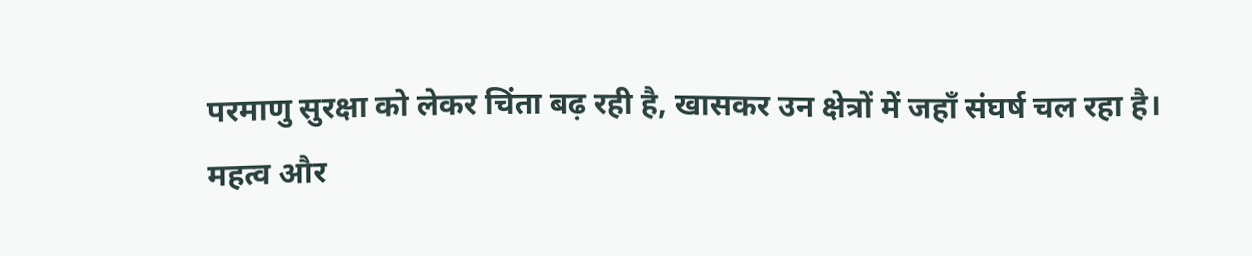परमाणु सुरक्षा को लेकर चिंता बढ़ रही है, खासकर उन क्षेत्रों में जहाँ संघर्ष चल रहा है।
महत्व और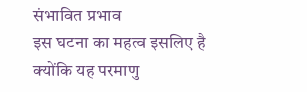संभावित प्रभाव
इस घटना का महत्व इसलिए है क्योंकि यह परमाणु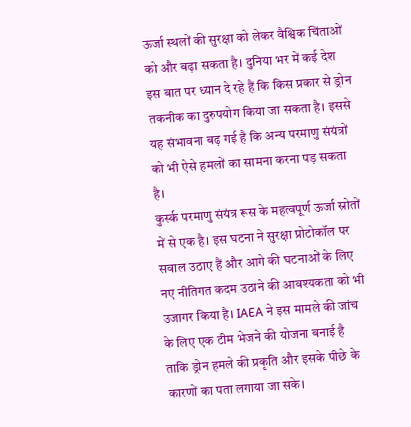ऊर्जा स्थलों की सुरक्षा को लेकर वैश्विक चिंताओं को और बढ़ा सकता है। दुनिया भर में कई देश इस बात पर ध्यान दे रहे हैं कि किस प्रकार से ड्रोन तकनीक का दुरुपयोग किया जा सकता है। इससे यह संभावना बढ़ गई है कि अन्य परमाणु संयंत्रों को भी ऐसे हमलों का सामना करना पड़ सकता है।
कुर्स्क परमाणु संयंत्र रूस के महत्वपूर्ण ऊर्जा स्रोतों में से एक है। इस घटना ने सुरक्षा प्रोटोकॉल पर सवाल उठाए हैं और आगे की घटनाओं के लिए नए नीतिगत कदम उठाने की आवश्यकता को भी उजागर किया है। IAEA ने इस मामले की जांच के लिए एक टीम भेजने की योजना बनाई है ताकि ड्रोन हमले की प्रकृति और इसके पीछे के कारणों का पता लगाया जा सके।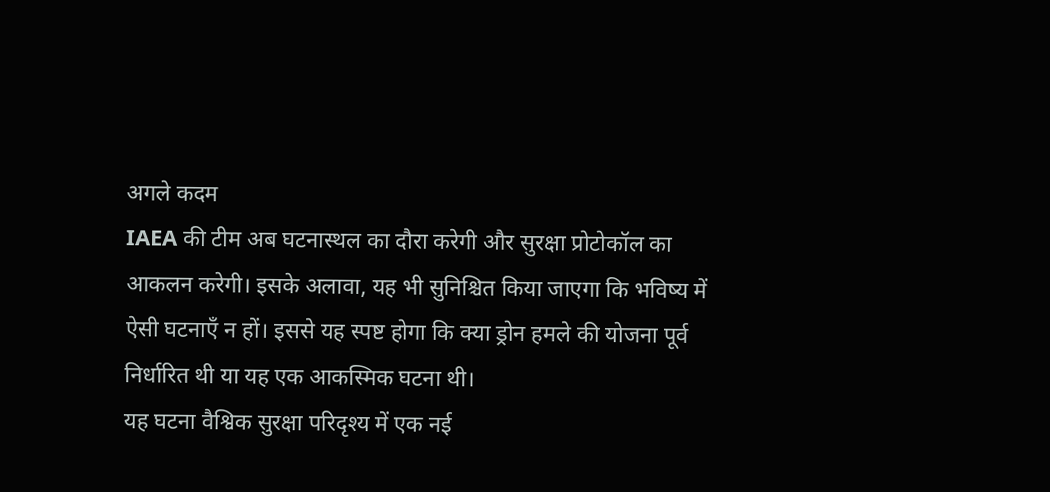अगले कदम
IAEA की टीम अब घटनास्थल का दौरा करेगी और सुरक्षा प्रोटोकॉल का आकलन करेगी। इसके अलावा, यह भी सुनिश्चित किया जाएगा कि भविष्य में ऐसी घटनाएँ न हों। इससे यह स्पष्ट होगा कि क्या ड्रोन हमले की योजना पूर्व निर्धारित थी या यह एक आकस्मिक घटना थी।
यह घटना वैश्विक सुरक्षा परिदृश्य में एक नई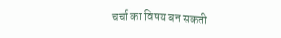चर्चा का विषय बन सकती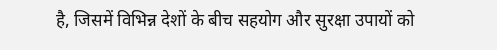है, जिसमें विभिन्न देशों के बीच सहयोग और सुरक्षा उपायों को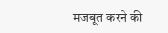मजबूत करने की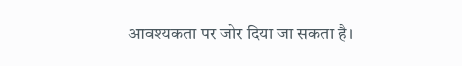आवश्यकता पर जोर दिया जा सकता है।